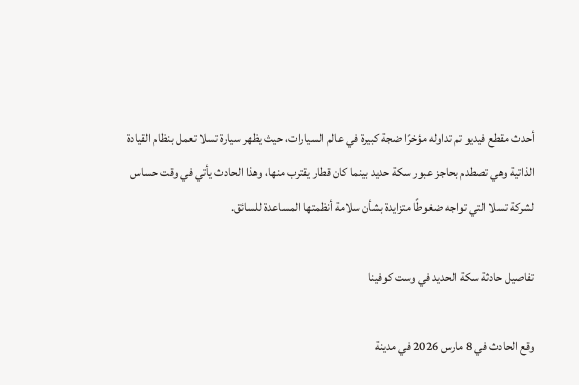أحدث مقطع فيديو تم تداوله مؤخرًا ضجة كبيرة في عالم السيارات، حيث يظهر سيارة تسلا تعمل بنظام القيادة الذاتية وهي تصطدم بحاجز عبور سكة حديد بينما كان قطار يقترب منها، وهذا الحادث يأتي في وقت حساس لشركة تسلا التي تواجه ضغوطًا متزايدة بشأن سلامة أنظمتها المساعدة للسائق.

تفاصيل حادثة سكة الحديد في وست كوفينا

وقع الحادث في 8 مارس 2026 في مدينة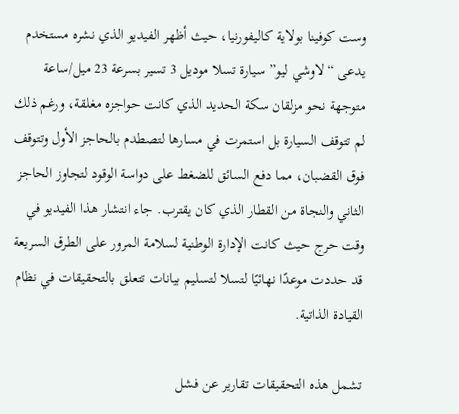وست كوفينا بولاية كاليفورنيا، حيث أظهر الفيديو الذي نشره مستخدم يدعى “لاوشي ليو” سيارة تسلا موديل 3 تسير بسرعة 23 ميل/ساعة متوجهة نحو مزلقان سكة الحديد الذي كانت حواجزه مغلقة، ورغم ذلك لم تتوقف السيارة بل استمرت في مسارها لتصطدم بالحاجز الأول وتتوقف فوق القضبان، مما دفع السائق للضغط على دواسة الوقود لتجاوز الحاجز الثاني والنجاة من القطار الذي كان يقترب. جاء انتشار هذا الفيديو في وقت حرج حيث كانت الإدارة الوطنية لسلامة المرور على الطرق السريعة قد حددت موعدًا نهائيًا لتسلا لتسليم بيانات تتعلق بالتحقيقات في نظام القيادة الذاتية.

تشمل هذه التحقيقات تقارير عن فشل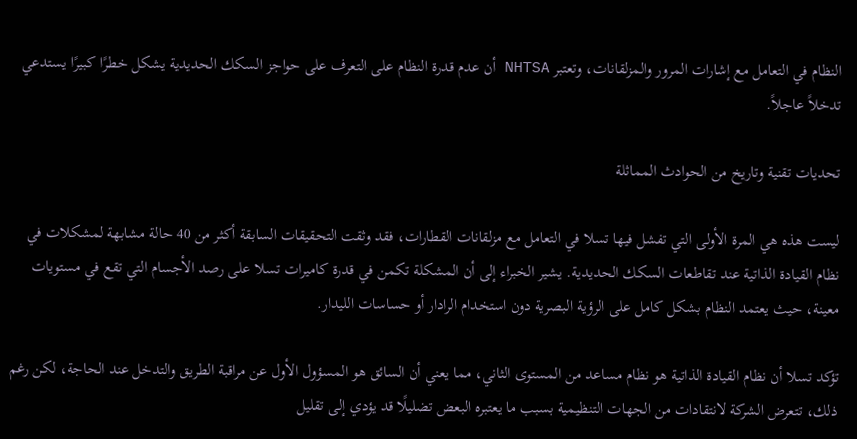النظام في التعامل مع إشارات المرور والمزلقانات، وتعتبر NHTSA أن عدم قدرة النظام على التعرف على حواجز السكك الحديدية يشكل خطرًا كبيرًا يستدعي تدخلاً عاجلاً.

تحديات تقنية وتاريخ من الحوادث المماثلة

ليست هذه هي المرة الأولى التي تفشل فيها تسلا في التعامل مع مزلقانات القطارات، فقد وثقت التحقيقات السابقة أكثر من 40 حالة مشابهة لمشكلات في نظام القيادة الذاتية عند تقاطعات السكك الحديدية. يشير الخبراء إلى أن المشكلة تكمن في قدرة كاميرات تسلا على رصد الأجسام التي تقع في مستويات معينة، حيث يعتمد النظام بشكل كامل على الرؤية البصرية دون استخدام الرادار أو حساسات الليدار.

تؤكد تسلا أن نظام القيادة الذاتية هو نظام مساعد من المستوى الثاني، مما يعني أن السائق هو المسؤول الأول عن مراقبة الطريق والتدخل عند الحاجة، لكن رغم ذلك، تتعرض الشركة لانتقادات من الجهات التنظيمية بسبب ما يعتبره البعض تضليلًا قد يؤدي إلى تقليل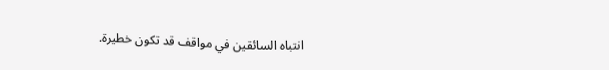انتباه السائقين في مواقف قد تكون خطيرة.